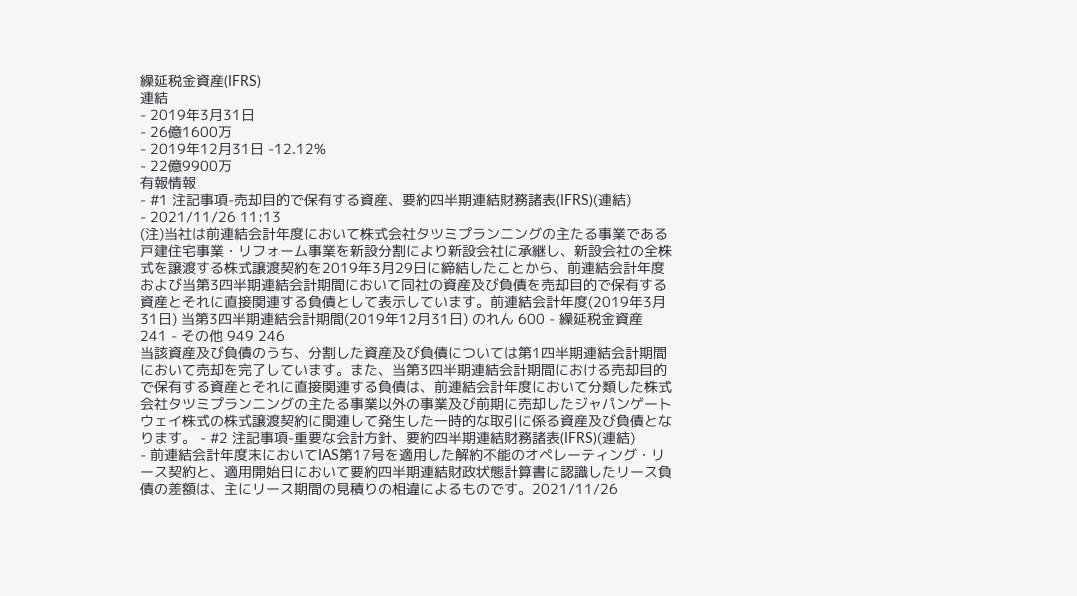繰延税金資産(IFRS)
連結
- 2019年3月31日
- 26億1600万
- 2019年12月31日 -12.12%
- 22億9900万
有報情報
- #1 注記事項-売却目的で保有する資産、要約四半期連結財務諸表(IFRS)(連結)
- 2021/11/26 11:13
(注)当社は前連結会計年度において株式会社タツミプランニングの主たる事業である戸建住宅事業・リフォーム事業を新設分割により新設会社に承継し、新設会社の全株式を譲渡する株式譲渡契約を2019年3月29日に締結したことから、前連結会計年度および当第3四半期連結会計期間において同社の資産及び負債を売却目的で保有する資産とそれに直接関連する負債として表示しています。前連結会計年度(2019年3月31日) 当第3四半期連結会計期間(2019年12月31日) のれん 600 - 繰延税金資産 241 - その他 949 246
当該資産及び負債のうち、分割した資産及び負債については第1四半期連結会計期間において売却を完了しています。また、当第3四半期連結会計期間における売却目的で保有する資産とそれに直接関連する負債は、前連結会計年度において分類した株式会社タツミプランニングの主たる事業以外の事業及び前期に売却したジャパンゲートウェイ株式の株式譲渡契約に関連して発生した一時的な取引に係る資産及び負債となります。 - #2 注記事項-重要な会計方針、要約四半期連結財務諸表(IFRS)(連結)
- 前連結会計年度末においてIAS第17号を適用した解約不能のオペレーティング・リース契約と、適用開始日において要約四半期連結財政状態計算書に認識したリース負債の差額は、主にリース期間の見積りの相違によるものです。2021/11/26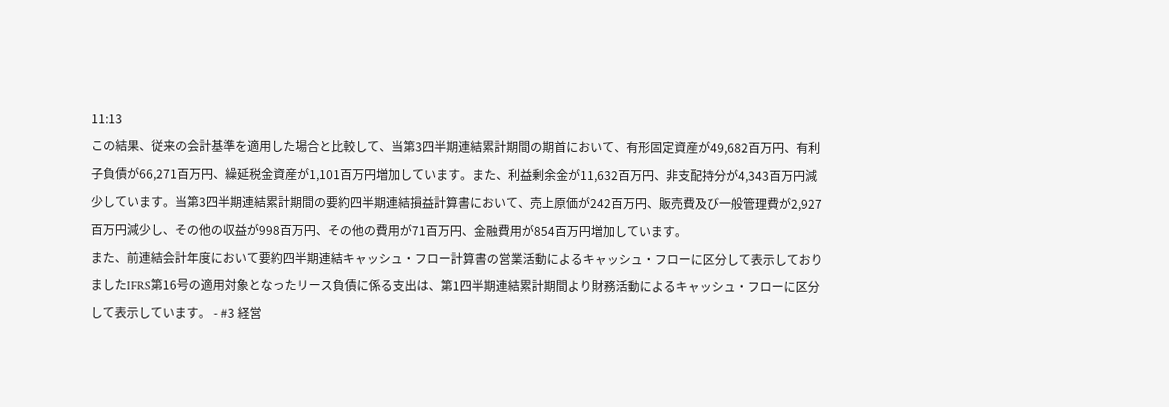11:13
この結果、従来の会計基準を適用した場合と比較して、当第3四半期連結累計期間の期首において、有形固定資産が49,682百万円、有利子負債が66,271百万円、繰延税金資産が1,101百万円増加しています。また、利益剰余金が11,632百万円、非支配持分が4,343百万円減少しています。当第3四半期連結累計期間の要約四半期連結損益計算書において、売上原価が242百万円、販売費及び一般管理費が2,927百万円減少し、その他の収益が998百万円、その他の費用が71百万円、金融費用が854百万円増加しています。
また、前連結会計年度において要約四半期連結キャッシュ・フロー計算書の営業活動によるキャッシュ・フローに区分して表示しておりましたIFRS第16号の適用対象となったリース負債に係る支出は、第1四半期連結累計期間より財務活動によるキャッシュ・フローに区分して表示しています。 - #3 経営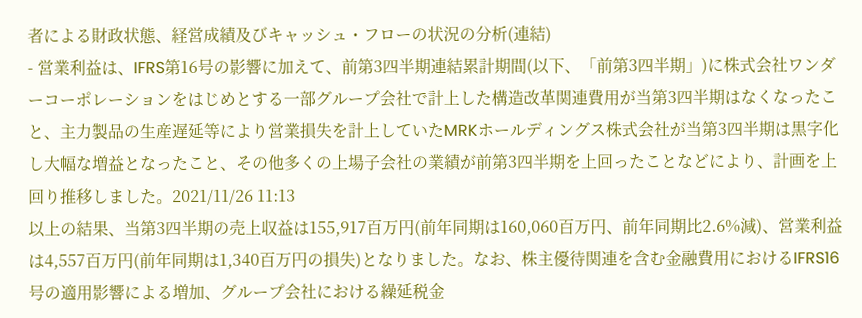者による財政状態、経営成績及びキャッシュ・フローの状況の分析(連結)
- 営業利益は、IFRS第16号の影響に加えて、前第3四半期連結累計期間(以下、「前第3四半期」)に株式会社ワンダーコーポレーションをはじめとする一部グループ会社で計上した構造改革関連費用が当第3四半期はなくなったこと、主力製品の生産遅延等により営業損失を計上していたMRKホールディングス株式会社が当第3四半期は黒字化し大幅な増益となったこと、その他多くの上場子会社の業績が前第3四半期を上回ったことなどにより、計画を上回り推移しました。2021/11/26 11:13
以上の結果、当第3四半期の売上収益は155,917百万円(前年同期は160,060百万円、前年同期比2.6%減)、営業利益は4,557百万円(前年同期は1,340百万円の損失)となりました。なお、株主優待関連を含む金融費用におけるIFRS16号の適用影響による増加、グループ会社における繰延税金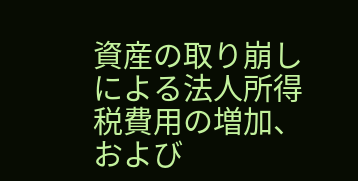資産の取り崩しによる法人所得税費用の増加、および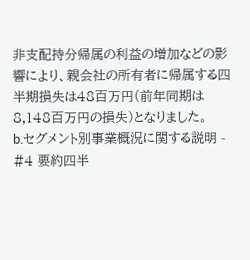非支配持分帰属の利益の増加などの影響により、親会社の所有者に帰属する四半期損失は48百万円(前年同期は8,148百万円の損失)となりました。
b.セグメント別事業概況に関する説明 - #4 要約四半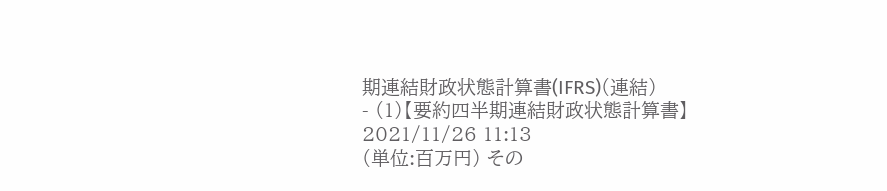期連結財政状態計算書(IFRS)(連結)
- (1)【要約四半期連結財政状態計算書】2021/11/26 11:13
(単位:百万円) その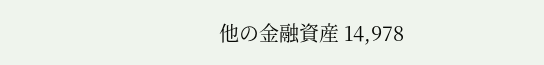他の金融資産 14,978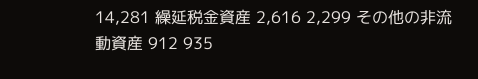14,281 繰延税金資産 2,616 2,299 その他の非流動資産 912 935